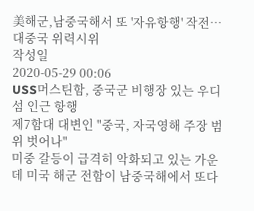美해군,남중국해서 또 '자유항행' 작전…대중국 위력시위
작성일
2020-05-29 00:06
USS머스틴함, 중국군 비행장 있는 우디섬 인근 항행
제7함대 대변인 "중국, 자국영해 주장 범위 벗어나"
미중 갈등이 급격히 악화되고 있는 가운데 미국 해군 전함이 남중국해에서 또다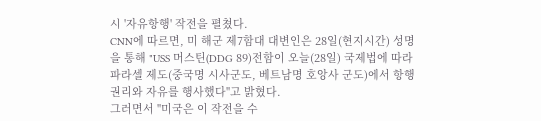시 '자유항행' 작전을 펼쳤다.
CNN에 따르면, 미 해군 제7함대 대변인은 28일(현지시간) 성명을 통해 "USS 머스틴(DDG 89)전함이 오늘(28일) 국제법에 따라 파라셀 제도(중국명 시사군도, 베트남명 호앙사 군도)에서 항행 권리와 자유를 행사했다"고 밝혔다.
그러면서 "미국은 이 작전을 수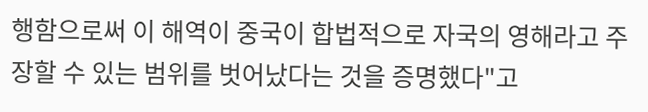행함으로써 이 해역이 중국이 합법적으로 자국의 영해라고 주장할 수 있는 범위를 벗어났다는 것을 증명했다"고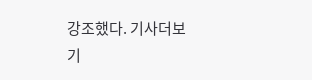강조했다. 기사더보기